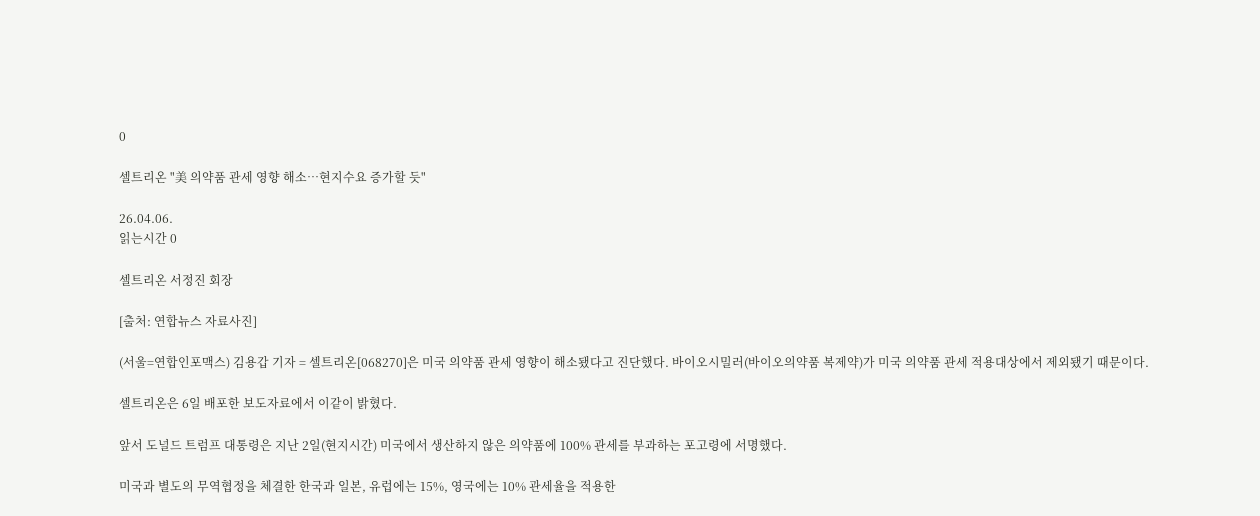0

셀트리온 "美 의약품 관세 영향 해소…현지수요 증가할 듯"

26.04.06.
읽는시간 0

셀트리온 서정진 회장

[출처: 연합뉴스 자료사진]

(서울=연합인포맥스) 김용갑 기자 = 셀트리온[068270]은 미국 의약품 관세 영향이 해소됐다고 진단했다. 바이오시밀러(바이오의약품 복제약)가 미국 의약품 관세 적용대상에서 제외됐기 때문이다.

셀트리온은 6일 배포한 보도자료에서 이같이 밝혔다.

앞서 도널드 트럼프 대통령은 지난 2일(현지시간) 미국에서 생산하지 않은 의약품에 100% 관세를 부과하는 포고령에 서명했다.

미국과 별도의 무역협정을 체결한 한국과 일본, 유럽에는 15%, 영국에는 10% 관세율을 적용한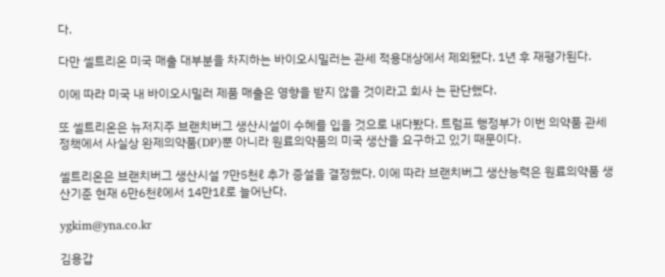다.

다만 셀트리온 미국 매출 대부분을 차지하는 바이오시밀러는 관세 적용대상에서 제외됐다. 1년 후 재평가된다.

이에 따라 미국 내 바이오시밀러 제품 매출은 영향을 받지 않을 것이라고 회사 는 판단했다.

또 셀트리온은 뉴저지주 브랜치버그 생산시설이 수혜를 입을 것으로 내다봤다. 트럼프 행정부가 이번 의약품 관세정책에서 사실상 완제의약품(DP)뿐 아니라 원료의약품의 미국 생산을 요구하고 있기 때문이다.

셀트리온은 브랜치버그 생산시설 7만5천ℓ 추가 증설을 결정했다. 이에 따라 브랜치버그 생산능력은 원료의약품 생산기준 현재 6만6천ℓ에서 14만1ℓ로 늘어난다.

ygkim@yna.co.kr

김용갑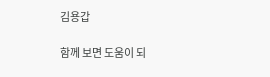김용갑

함께 보면 도움이 되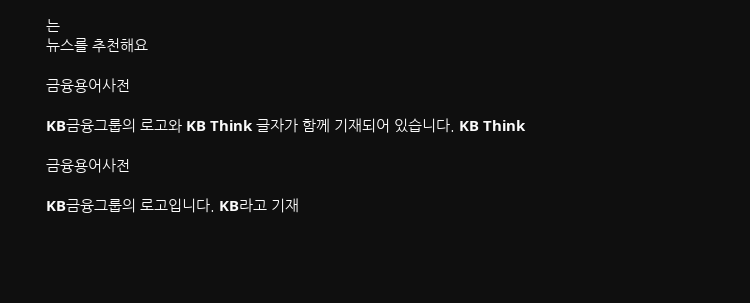는
뉴스를 추천해요

금융용어사전

KB금융그룹의 로고와 KB Think 글자가 함께 기재되어 있습니다. KB Think

금융용어사전

KB금융그룹의 로고입니다. KB라고 기재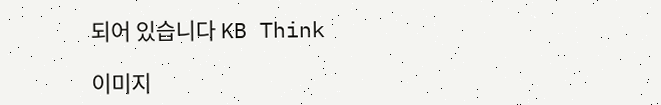되어 있습니다 KB Think

이미지